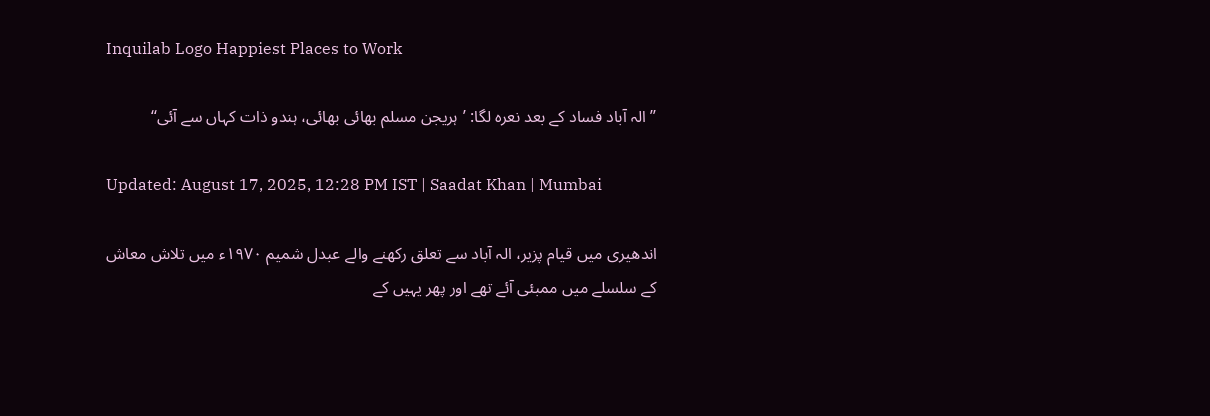Inquilab Logo Happiest Places to Work

’’الہ آباد فساد کے بعد نعرہ لگا: ’ہریجن مسلم بھائی بھائی، ہندو ذات کہاں سے آئی‘‘

Updated: August 17, 2025, 12:28 PM IST | Saadat Khan | Mumbai

اندھیری میں قیام پزیر، الہ آباد سے تعلق رکھنے والے عبدل شمیم ۱۹۷۰ء میں تلاش معاش کے سلسلے میں ممبئی آئے تھے اور پھر یہیں کے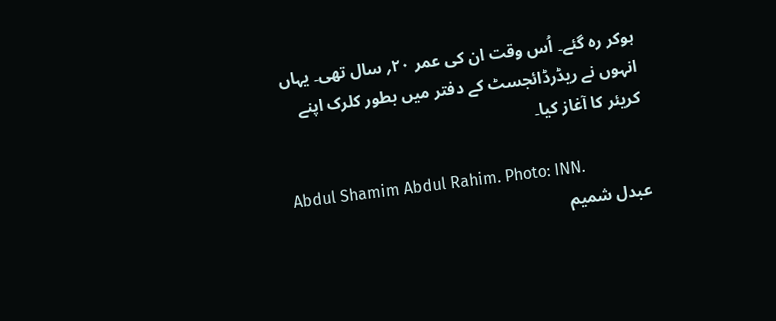ہوکر رہ گئے۔ اُس وقت ان کی عمر ۲۰؍ سال تھی۔ یہاں انہوں نے ریڈرڈائجسٹ کے دفتر میں بطور کلرک اپنے کریئر کا آغاز کیا۔

Abdul Shamim Abdul Rahim. Photo: INN.
عبدل شمیم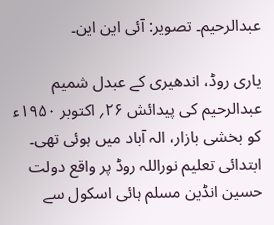عبدالرحیم۔ تصویر: آئی این این۔

یاری روڈ، اندھیری کے عبدل شمیم عبدالرحیم کی پیدائش ۲۶؍ اکتوبر ۱۹۵۰ء کو بخشی بازار، الہ آباد میں ہوئی تھی۔ ابتدائی تعلیم نوراللہ روڈ پر واقع دولت حسین انڈین مسلم ہائی اسکول سے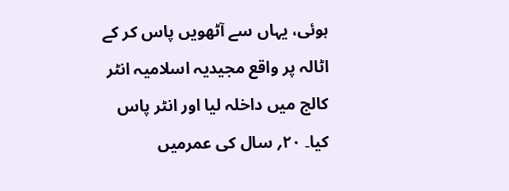ہوئی، یہاں سے آٹھویں پاس کر کے اٹالہ پر واقع مجیدیہ اسلامیہ انٹر کالج میں داخلہ لیا اور انٹر پاس کیا۔ ۲۰؍ سال کی عمرمیں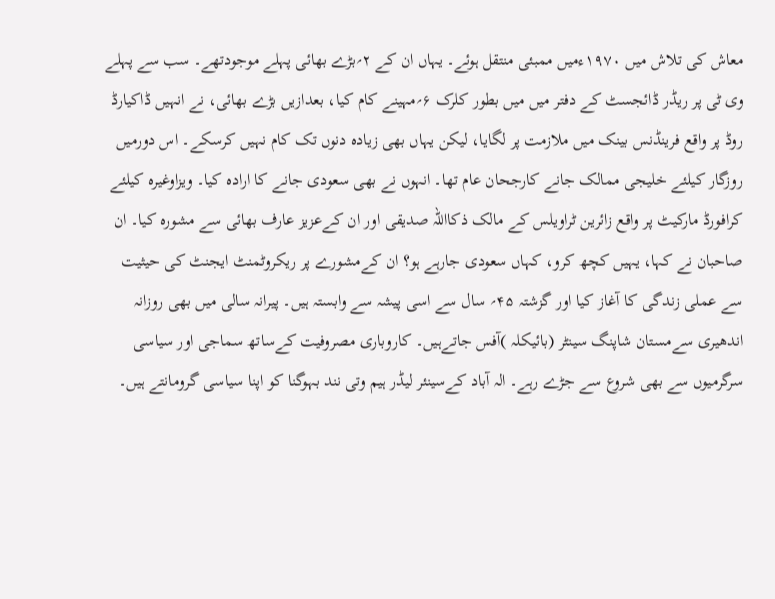معاش کی تلاش میں ۱۹۷۰ءمیں ممبئی منتقل ہوئے۔ یہاں ان کے ۲؍بڑے بھائی پہلے موجودتھے۔ سب سے پہلے وی ٹی پر ریڈر ڈائجسٹ کے دفتر میں میں بطور کلرک ۶؍مہینے کام کیا، بعدازیں بڑے بھائی، نے انہیں ڈاکیارڈ روڈ پر واقع فرینڈنس بینک میں ملازمت پر لگایا، لیکن یہاں بھی زیادہ دنوں تک کام نہیں کرسکے۔ اس دورمیں روزگار کیلئے خلیجی ممالک جانے کارجحان عام تھا۔ انہوں نے بھی سعودی جانے کا ارادہ کیا۔ ویزاوغیرہ کیلئے کرافورڈ مارکیٹ پر واقع زائرین ٹراویلس کے مالک ذکااللہ صدیقی اور ان کےعزیز عارف بھائی سے مشورہ کیا۔ ان صاحبان نے کہا، یہیں کچھ کرو، کہاں سعودی جارہے ہو؟ ان کےمشورے پر ریکروٹمنٹ ایجنٹ کی حیثیت سے عملی زندگی کا آغاز کیا اور گزشتہ ۴۵؍ سال سے اسی پیشہ سے وابستہ ہیں۔ پیرانہ سالی میں بھی روزانہ اندھیری سےمستان شاپنگ سینٹر (بائیکلہ )آفس جاتےہیں۔ کاروباری مصروفیت کےساتھ سماجی اور سیاسی سرگرمیوں سے بھی شروع سے جڑے رہے۔ الہ آباد کےسینئر لیڈر ہیم وتی نند بہوگنا کو اپنا سیاسی گرومانتے ہیں۔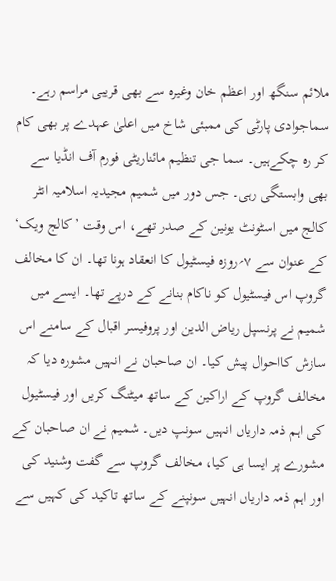ملائم سنگھ اور اعظم خان وغیرہ سے بھی قریبی مراسم رہے۔ سماجوادی پارٹی کی ممبئی شاخ میں اعلیٰ عہدے پر بھی کام کر رہ چکےہیں۔ سما جی تنظیم مائناریٹی فورم آف انڈیا سے بھی وابستگی رہی۔ جس دور میں شمیم مجیدیہ اسلامیہ انٹر کالج میں اسٹونٹ یونین کے صدر تھے، اس وقت ’کالج ویک‘ کے عنوان سے ۷؍روزہ فیسٹیول کا انعقاد ہونا تھا۔ ان کا مخالف گروپ اس فیسٹیول کو ناکام بنانے کے درپے تھا۔ ایسے میں شمیم نے پرنسپل ریاض الدین اور پروفیسر اقبال کے سامنے اس سازش کااحوال پیش کیا۔ ان صاحبان نے انہیں مشورہ دیا کہ مخالف گروپ کے اراکین کے ساتھ میٹنگ کریں اور فیسٹیول کی اہم ذمہ داریاں انہیں سونپ دیں۔ شمیم نے ان صاحبان کے مشورے پر ایسا ہی کیا، مخالف گروپ سے گفت وشنید کی اور اہم ذمہ داریاں انہیں سونپنے کے ساتھ تاکید کی کہیں سے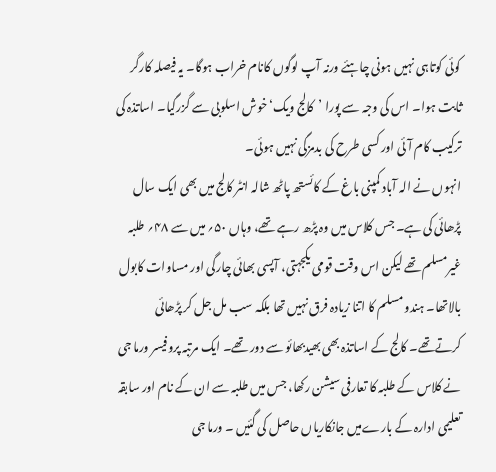کوئی کوتاہی نہیں ہونی چاہئے ورنہ آپ لوگوں کانام خراب ہوگا۔ یہ فیصلہ کارگر ثابت ہوا۔ اس کی وجہ سے پورا ’کالج ویک‘ خوش اسلوبی سے گزرگیا۔ اساتذہ کی ترکیب کام آئی اور کسی طرح کی بدمزگی نہیں ہوئی۔
انہوں نے الہ آباد کمپنی باغ کے کائستھ پاٹھ شالہ انٹر کالج میں بھی ایک سال پڑھائی کی ہے۔ جس کلاس میں وہ پڑھ رہے تھے، وہاں ۵۰؍ میں سے ۴۸؍ طلبہ غیرمسلم تھے لیکن اس وقت قومی یکجہتی، آپسی بھائی چارگی اور مساوات کابول بالاتھا۔ ہندو مسلم کا اتنا زیادہ فرق نہیں تھا بلکہ سب مل جل کر پڑھائی کرتےتھے۔ کالج کے اساتذہ بھی بھیدبھائو سے دور تھے۔ ایک مرتبہ پروفیسر ورما جی نے کلاس کے طلبہ کا تعارفی سیشن رکھا، جس میں طلبہ سے ان کے نام اور سابقہ تعلیمی ادارہ کے بارےمیں جانکاریاں حاصل کی گئیں ۔ ورما جی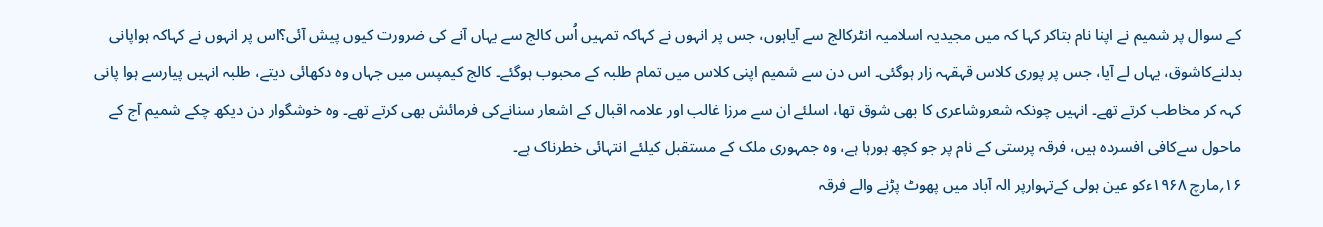کے سوال پر شمیم نے اپنا نام بتاکر کہا کہ میں مجیدیہ اسلامیہ انٹرکالج سے آیاہوں، جس پر انہوں نے کہاکہ تمہیں اُس کالج سے یہاں آنے کی ضرورت کیوں پیش آئی؟اس پر انہوں نے کہاکہ ہواپانی بدلنےکاشوق، یہاں لے آیا، جس پر پوری کلاس قہقہہ زار ہوگئی۔ اس دن سے شمیم اپنی کلاس میں تمام طلبہ کے محبوب ہوگئے۔ کالج کیمپس میں جہاں وہ دکھائی دیتے، طلبہ انہیں پیارسے ہوا پانی کہہ کر مخاطب کرتے تھے۔ انہیں چونکہ شعروشاعری کا بھی شوق تھا، اسلئے ان سے مرزا غالب اور علامہ اقبال کے اشعار سنانےکی فرمائش بھی کرتے تھے۔ وہ خوشگوار دن دیکھ چکے شمیم آج کے ماحول سےکافی افسردہ ہیں، فرقہ پرستی کے نام پر جو کچھ ہورہا ہے، وہ جمہوری ملک کے مستقبل کیلئے انتہائی خطرناک ہے۔
۱۶؍مارچ ۱۹۶۸ءکو عین ہولی کےتہوارپر الہ آباد میں پھوٹ پڑنے والے فرقہ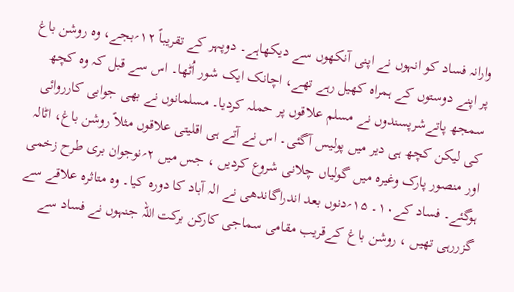وارانہ فساد کو انہوں نے اپنی آنکھوں سے دیکھاہے۔ دوپہر کے تقریباً ۱۲؍بجے، وہ روشن باغ پر اپنے دوستوں کے ہمراہ کھیل رہے تھے، اچانک ایک شور اُٹھا۔ اس سے قبل کہ وہ کچھ سمجھ پاتےشرپسندوں نے مسلم علاقوں پر حملہ کردیا۔ مسلمانوں نے بھی جوابی کارروائی کی لیکن کچھ ہی دیر میں پولیس آگئی۔ اس نے آتے ہی اقلیتی علاقوں مثلاً روشن باغ، اٹالہ اور منصور پارک وغیرہ میں گولیاں چلانی شروع کردیں ، جس میں ۲؍نوجوان بری طرح زخمی ہوگئے۔ فساد کے۱۰۔ ۱۵؍دنوں بعد اندراگاندھی نے الہ آباد کا دورہ کیا۔ وہ متاثرہ علاقے سے گزررہی تھیں ، روشن باغ کےقریب مقامی سماجی کارکن برکت اللہ جنہوں نے فساد سے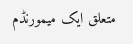متعلق ایک میمورنڈم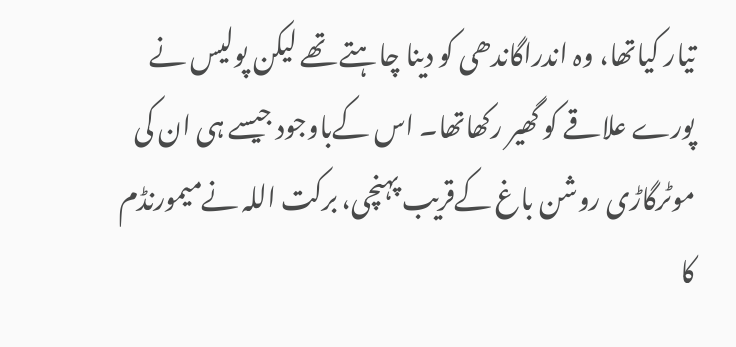تیار کیاتھا، وہ اندراگاندھی کو دینا چاہتے تھے لیکن پولیس نے پورے علاقے کو گھیر رکھاتھا۔ اس کےباوجود جیسے ہی ان کی موٹرگاڑی روشن باغ کےقریب پہنچی، برکت اللہ نےمیمورنڈم کا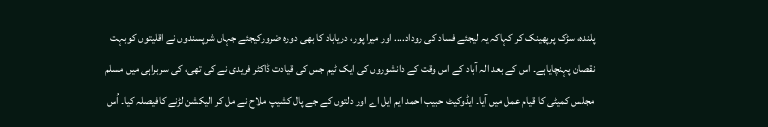پلندہ، سڑک پرپھینک کر کہاکہ یہ لیجئے فساد کی روداد.... اور میرا پور، دریاباد کا بھی دورہ ضرورکیجئے جہاں شرپسندوں نے اقلیتوں کوبہت نقصان پہنچایاہے۔ اس کے بعد الہ آباد کے اس وقت کے دانشوروں کی ایک ٹیم جس کی قیادت ڈاکٹر فریدی نے کی تھی، کی سربراہی میں مسلم مجلس کمیٹی کا قیام عمل میں آیا۔ ایڈوکیٹ حبیب احمد ایم ایل اے اور دلتوں کے جے پال کشیپ ملاح نے مل کر الیکشن لڑنے کافیصلہ کیا۔ اُس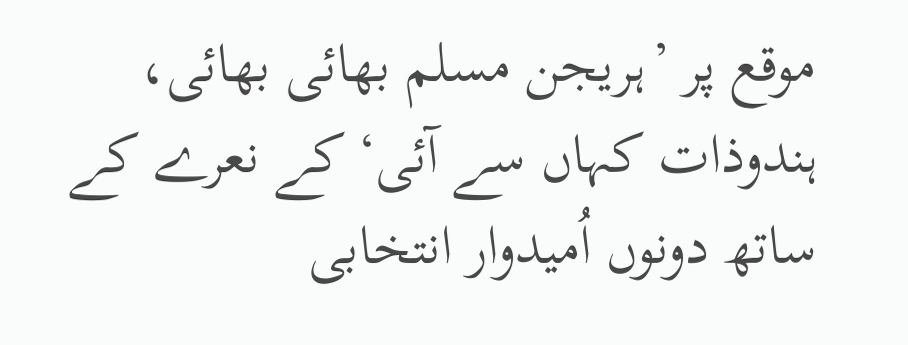موقع پر ’ہریجن مسلم بھائی بھائی، ہندوذات کہاں سے آئی‘ کے نعرے کے ساتھ دونوں اُمیدوار انتخابی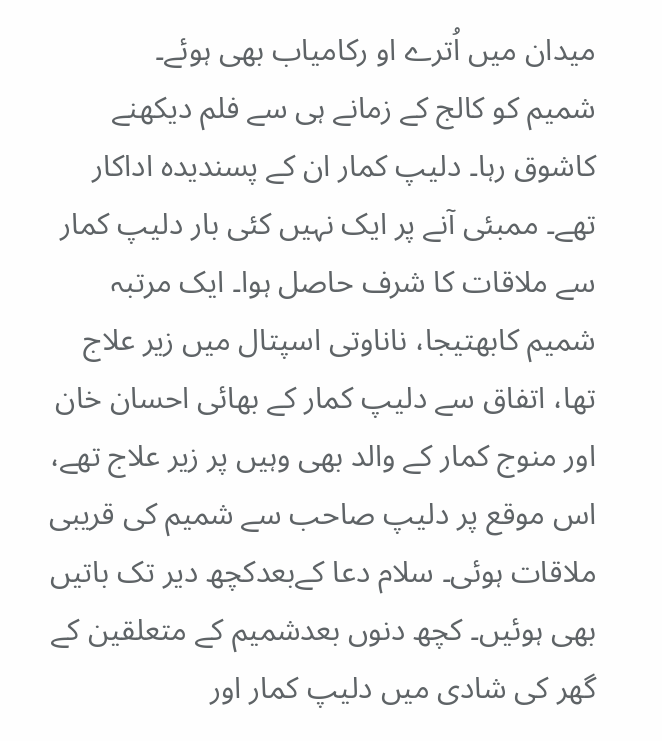میدان میں اُترے او رکامیاب بھی ہوئے۔
شمیم کو کالج کے زمانے ہی سے فلم دیکھنے کاشوق رہا۔ دلیپ کمار ان کے پسندیدہ اداکار تھے۔ ممبئی آنے پر ایک نہیں کئی بار دلیپ کمار سے ملاقات کا شرف حاصل ہوا۔ ایک مرتبہ شمیم کابھتیجا، ناناوتی اسپتال میں زیر علاج تھا، اتفاق سے دلیپ کمار کے بھائی احسان خان اور منوج کمار کے والد بھی وہیں پر زیر علاج تھے، اس موقع پر دلیپ صاحب سے شمیم کی قریبی ملاقات ہوئی۔ سلام دعا کےبعدکچھ دیر تک باتیں بھی ہوئیں۔ کچھ دنوں بعدشمیم کے متعلقین کے گھر کی شادی میں دلیپ کمار اور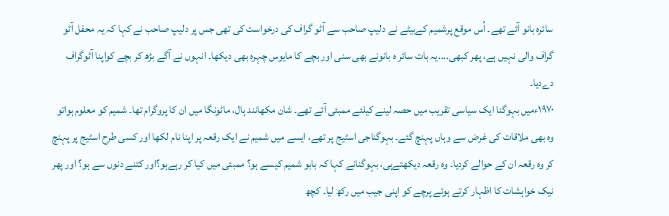سائرہ بانو آئے تھے۔ اُس موقع پرشمیم کےبیٹے نے دلیپ صاحب سے آٹو گراف کی درخواست کی تھی جس پر دلیپ صاحب نے کہا کہ یہ محفل آٹو گراف والی نہیں ہے، پھر کبھی....یہ بات سائر ہ بانونے بھی سنی اور بچے کا مایوس چہرہ بھی دیکھا۔ انہوں نے آگے بڑھ کر بچے کواپنا آٹوگراف دےدیا۔
۱۹۷۰ءمیں بہوگنا ایک سیاسی تقریب میں حصہ لینے کیلئے ممبئی آئے تھے۔ شان مکھانند ہال، ماٹونگا میں ان کا پروگرام تھا۔ شمیم کو معلوم ہواتو وہ بھی ملاقات کی غرض سے وہاں پہنچ گئے۔ بہوگناجی اسٹیج پر تھے، ایسے میں شمیم نے ایک رقعہ پر اپنا نام لکھا اور کسی طرح اسٹیج پر پہنچ کر وہ رقعہ ان کے حوالے کردیا۔ وہ رقعہ دیکھتےہی، بہوگنانے کہا کہ بابو شمیم کیسے ہو؟ ممبئی میں کیا کر رہےہو؟اور کتنے دنوں سے ہو؟ اور پھر نیک خواہشات کا اظہار کرتے ہوئے پرچے کو اپنی جیب میں رکھ لیا۔ کچھ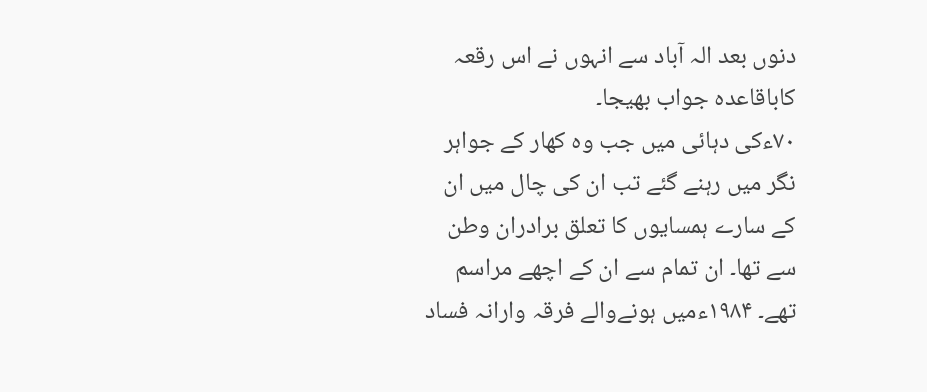دنوں بعد الہ آباد سے انہوں نے اس رقعہ کاباقاعدہ جواب بھیجا۔
۷۰ءکی دہائی میں جب وہ کھار کے جواہر نگر میں رہنے گئے تب ان کی چال میں ان کے سارے ہمسایوں کا تعلق برادران وطن سے تھا۔ ان تمام سے ان کے اچھے مراسم تھے۔ ۱۹۸۴ءمیں ہونےوالے فرقہ وارانہ فساد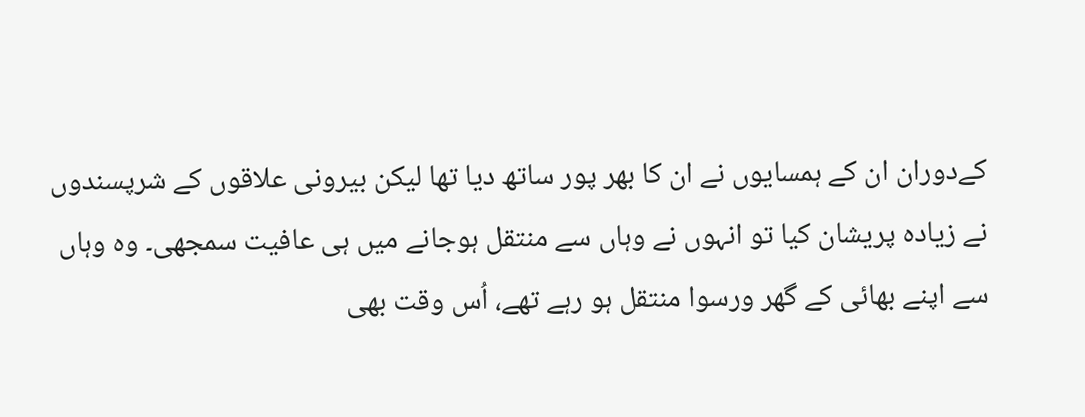کےدوران ان کے ہمسایوں نے ان کا بھر پور ساتھ دیا تھا لیکن بیرونی علاقوں کے شرپسندوں نے زیادہ پریشان کیا تو انہوں نے وہاں سے منتقل ہوجانے میں ہی عافیت سمجھی۔ وہ وہاں سے اپنے بھائی کے گھر ورسوا منتقل ہو رہے تھے، اُس وقت بھی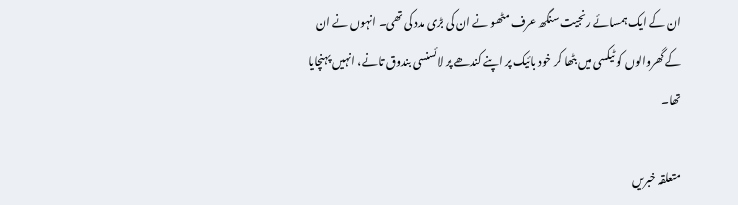ان کے ایک ہمسائے رنجیت سنگھ عرف مٹھو نے ان کی بڑی مدد کی تھی۔ انہوں نے ان کے گھروالوں کو ٹیکسی میں بٹھا کر خود بائیک پر اپنے کندھے پر لائسنسی بندوق تانے، انہیں پہنچایا تھا۔

متعلقہ خبریں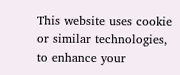This website uses cookie or similar technologies, to enhance your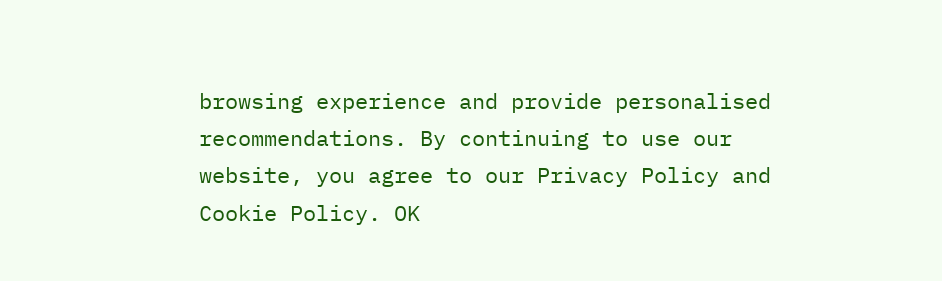browsing experience and provide personalised recommendations. By continuing to use our website, you agree to our Privacy Policy and Cookie Policy. OK